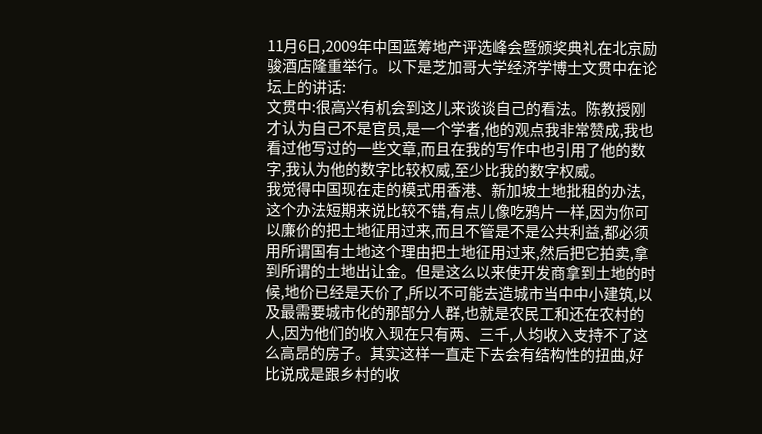11月6日,2009年中国蓝筹地产评选峰会暨颁奖典礼在北京励骏酒店隆重举行。以下是芝加哥大学经济学博士文贯中在论坛上的讲话:
文贯中:很高兴有机会到这儿来谈谈自己的看法。陈教授刚才认为自己不是官员,是一个学者,他的观点我非常赞成,我也看过他写过的一些文章,而且在我的写作中也引用了他的数字,我认为他的数字比较权威,至少比我的数字权威。
我觉得中国现在走的模式用香港、新加坡土地批租的办法,这个办法短期来说比较不错,有点儿像吃鸦片一样,因为你可以廉价的把土地征用过来,而且不管是不是公共利益,都必须用所谓国有土地这个理由把土地征用过来,然后把它拍卖,拿到所谓的土地出让金。但是这么以来使开发商拿到土地的时候,地价已经是天价了,所以不可能去造城市当中中小建筑,以及最需要城市化的那部分人群,也就是农民工和还在农村的人,因为他们的收入现在只有两、三千,人均收入支持不了这么高昂的房子。其实这样一直走下去会有结构性的扭曲,好比说成是跟乡村的收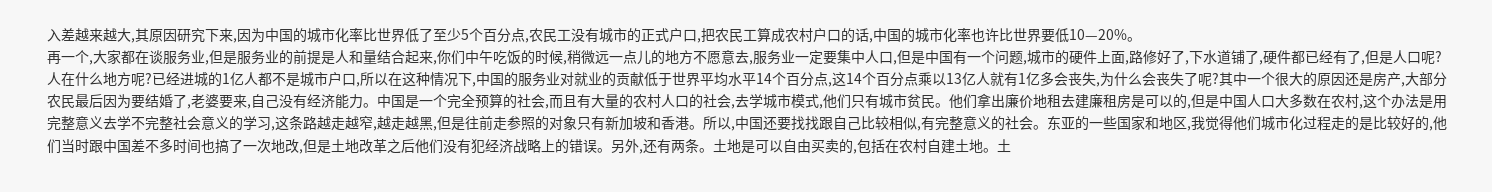入差越来越大,其原因研究下来,因为中国的城市化率比世界低了至少5个百分点,农民工没有城市的正式户口,把农民工算成农村户口的话,中国的城市化率也许比世界要低10—20%。
再一个,大家都在谈服务业,但是服务业的前提是人和量结合起来,你们中午吃饭的时候,稍微远一点儿的地方不愿意去,服务业一定要集中人口,但是中国有一个问题,城市的硬件上面,路修好了,下水道铺了,硬件都已经有了,但是人口呢?人在什么地方呢?已经进城的1亿人都不是城市户口,所以在这种情况下,中国的服务业对就业的贡献低于世界平均水平14个百分点,这14个百分点乘以13亿人就有1亿多会丧失,为什么会丧失了呢?其中一个很大的原因还是房产,大部分农民最后因为要结婚了,老婆要来,自己没有经济能力。中国是一个完全预算的社会,而且有大量的农村人口的社会,去学城市模式,他们只有城市贫民。他们拿出廉价地租去建廉租房是可以的,但是中国人口大多数在农村,这个办法是用完整意义去学不完整社会意义的学习,这条路越走越窄,越走越黑,但是往前走参照的对象只有新加坡和香港。所以,中国还要找找跟自己比较相似,有完整意义的社会。东亚的一些国家和地区,我觉得他们城市化过程走的是比较好的,他们当时跟中国差不多时间也搞了一次地改,但是土地改革之后他们没有犯经济战略上的错误。另外,还有两条。土地是可以自由买卖的,包括在农村自建土地。土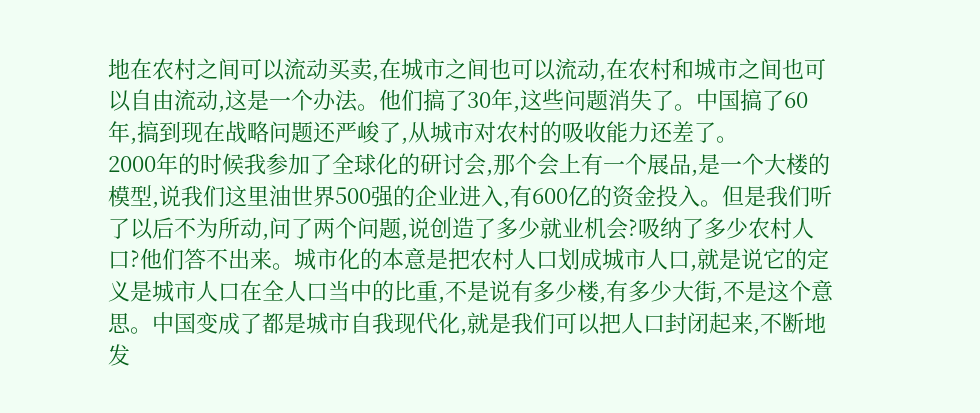地在农村之间可以流动买卖,在城市之间也可以流动,在农村和城市之间也可以自由流动,这是一个办法。他们搞了30年,这些问题消失了。中国搞了60年,搞到现在战略问题还严峻了,从城市对农村的吸收能力还差了。
2000年的时候我参加了全球化的研讨会,那个会上有一个展品,是一个大楼的模型,说我们这里油世界500强的企业进入,有600亿的资金投入。但是我们听了以后不为所动,问了两个问题,说创造了多少就业机会?吸纳了多少农村人口?他们答不出来。城市化的本意是把农村人口划成城市人口,就是说它的定义是城市人口在全人口当中的比重,不是说有多少楼,有多少大街,不是这个意思。中国变成了都是城市自我现代化,就是我们可以把人口封闭起来,不断地发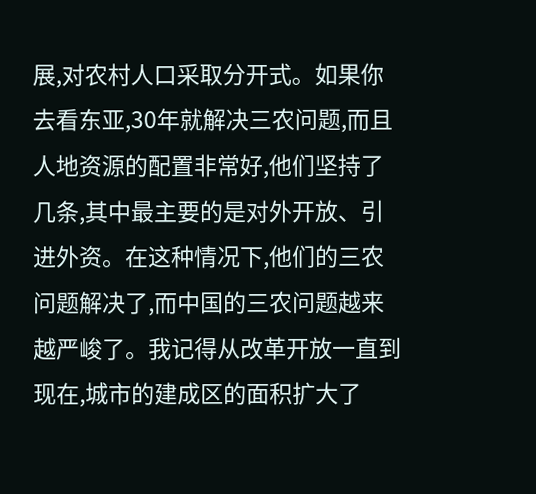展,对农村人口采取分开式。如果你去看东亚,30年就解决三农问题,而且人地资源的配置非常好,他们坚持了几条,其中最主要的是对外开放、引进外资。在这种情况下,他们的三农问题解决了,而中国的三农问题越来越严峻了。我记得从改革开放一直到现在,城市的建成区的面积扩大了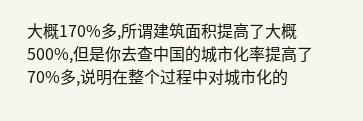大概170%多,所谓建筑面积提高了大概500%,但是你去查中国的城市化率提高了70%多,说明在整个过程中对城市化的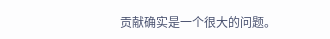贡献确实是一个很大的问题。